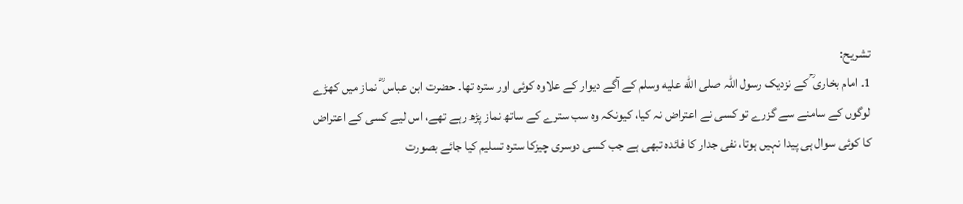تشریح:
1۔ امام بخاری ؒ کے نزدیک رسول اللہ صلى الله عليه وسلم کے آگے دیوار کے علاوہ کوئی اور سترہ تھا۔ حضرت ابن عباس ؓ نماز میں کھڑے لوگوں کے سامنے سے گزرے تو کسی نے اعتراض نہ کیا، کیونکہ وہ سب سترے کے ساتھ نماز پڑھ رہے تھے، اس لیے کسی کے اعتراض کا کوئی سوال ہی پیدا نہیں ہوتا، نفی جدار کا فائدہ تبھی ہے جب کسی دوسری چیزکا سترہ تسلیم کیا جائے بصورت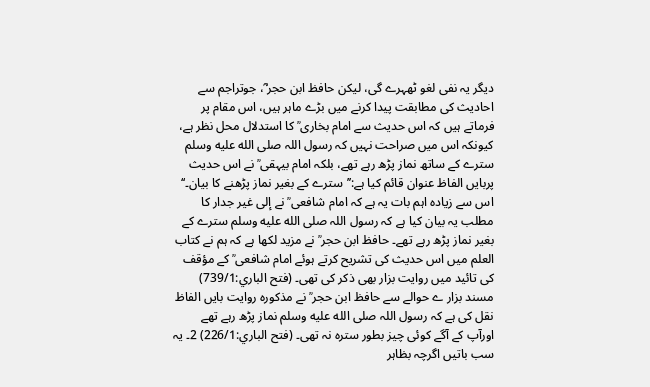دیگر یہ نفی لغو ٹھہرے گی، لیکن حافظ ابن حجر ؓ، جوتراجم سے احادیث کی مطابقت پیدا کرنے میں بڑے ماہر ہیں، اس مقام پر فرماتے ہیں کہ اس حدیث سے امام بخاری ؒ کا استدلال محل نظر ہے، کیونکہ اس میں صراحت نہیں کہ رسول اللہ صلى الله عليه وسلم سترے کے ساتھ نماز پڑھ رہے تھے، بلکہ امام بیہقی ؒ نے اس حدیث پربایں الفاظ عنوان قائم کیا ہے:’’سترے کے بغیر نماز پڑھنے کا بیان۔‘‘ اس سے زیادہ اہم بات یہ ہے کہ امام شافعی ؒ نے إلی غیر جدار کا مطلب یہ بیان کیا ہے کہ رسول اللہ صلى الله عليه وسلم سترے کے بغیر نماز پڑھ رہے تھے۔ حافظ ابن حجر ؒ نے مزید لکھا ہے کہ ہم نے کتاب العلم میں اس حدیث کی تشریح کرتے ہوئے امام شافعی ؒ کے مؤقف کی تائید میں روایت بزار بھی ذکر کی تھی۔ (فتح الباري:739/1) مسند بزار ے حوالے سے حافظ ابن حجر ؒ نے مذکورہ روایت بایں الفاظ نقل کی ہے کہ رسول اللہ صلى الله عليه وسلم نماز پڑھ رہے تھے اورآپ کے آگے کوئی چیز بطور سترہ نہ تھی۔ (فتح الباري:226/1) 2۔ یہ سب باتیں اگرچہ بظاہر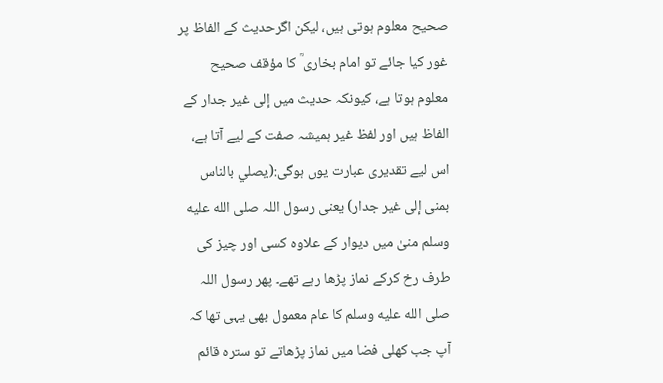صحیح معلوم ہوتی ہیں، لیکن اگرحدیث کے الفاظ پر غور کیا جائے تو امام بخاری ؒ کا مؤقف صحیح معلوم ہوتا ہے، کیونکہ حدیث میں إلی غیر جدار کے الفاظ ہیں اور لفظ غیر ہمیشہ صفت کے لیے آتا ہے، اس لیے تقدیری عبارت یوں ہوگی:(يصلي بالناس بمنى إلى غير جدار) یعنی رسول اللہ صلى الله عليه وسلم منیٰ میں دیوار کے علاوہ کسی اور چیز کی طرف رخ کرکے نماز پڑھا رہے تھے۔ پھر رسول اللہ صلى الله عليه وسلم کا عام معمول بھی یہی تھا کہ آپ جب کھلی فضا میں نماز پڑھاتے تو سترہ قائم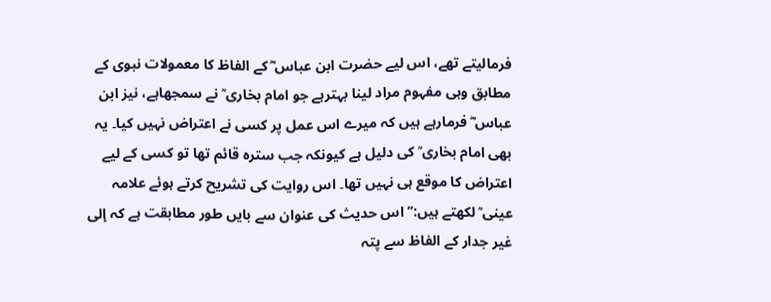فرمالیتے تھے، اس لیے حضرت ابن عباس ؓ کے الفاظ کا معمولات نبوی کے مطابق وہی مفہوم مراد لینا بہترہے جو امام بخاری ؒ نے سمجھاہے، نیز ابن عباس ؓ فرمارہے ہیں کہ میرے اس عمل پر کسی نے اعتراض نہیں کیا۔ یہ بھی امام بخاری ؒ کی دلیل ہے کیونکہ جب سترہ قائم تھا تو کسی کے لیے اعتراض کا موقع ہی نہیں تھا۔ اس روایت کی تشریح کرتے ہوئے علامہ عینی ؒ لکھتے ہیں:’’ اس حدیث کی عنوان سے بایں طور مطابقت ہے کہ إلی غیر جدار کے الفاظ سے پتہ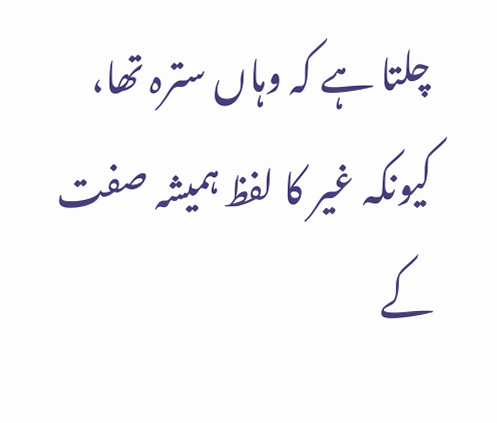چلتا ہے کہ وہاں سترہ تھا، کیونکہ غیر کا لفظ ہمیشہ صفت کے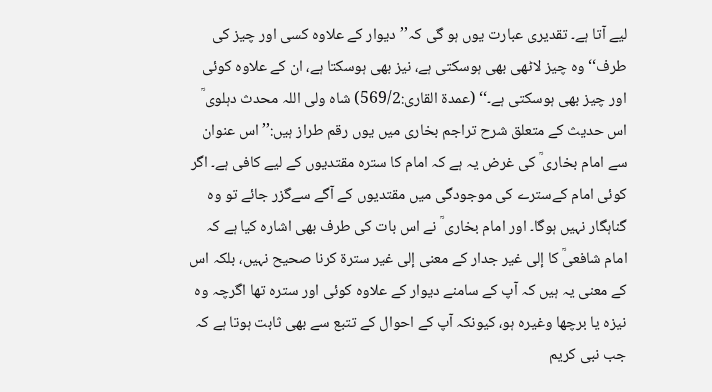لیے آتا ہے۔ تقدیری عبارت یوں ہو گی کہ’’دیوار کے علاوہ کسی اور چیز کی طرف‘‘ وہ چیز لاٹھی بھی ہوسکتی ہے، نیز بھی ہوسکتا ہے، ان کے علاوہ کوئی اور چیز بھی ہوسکتی ہے۔‘‘ (عمدة القاری:569/2) شاہ ولی اللہ محدث دہلوی ؒ اس حدیث کے متعلق شرح تراجم بخاری میں یوں رقم طراز ہیں:’’اس عنوان سے امام بخاری ؒ کی غرض یہ ہے کہ امام کا سترہ مقتدیوں کے لیے کافی ہے۔ اگر کوئی امام کےسترے کی موجودگی میں مقتدیوں کے آگے سےگزر جائے تو وہ گناہگار نہیں ہوگا۔ اور امام بخاری ؒ نے اس بات کی طرف بھی اشارہ کیا ہے کہ امام شافعیؒ کا إلی غیر جدار کے معنی إلی غیر سترة کرنا صحیح نہیں، بلکہ اس کے معنی یہ ہیں کہ آپ کے سامنے دیوار کے علاوہ کوئی اور سترہ تھا اگرچہ وہ نیزہ یا برچھا وغیرہ ہو، کیونکہ آپ کے احوال کے تتبع سے بھی ثابت ہوتا ہے کہ جب نبی کریم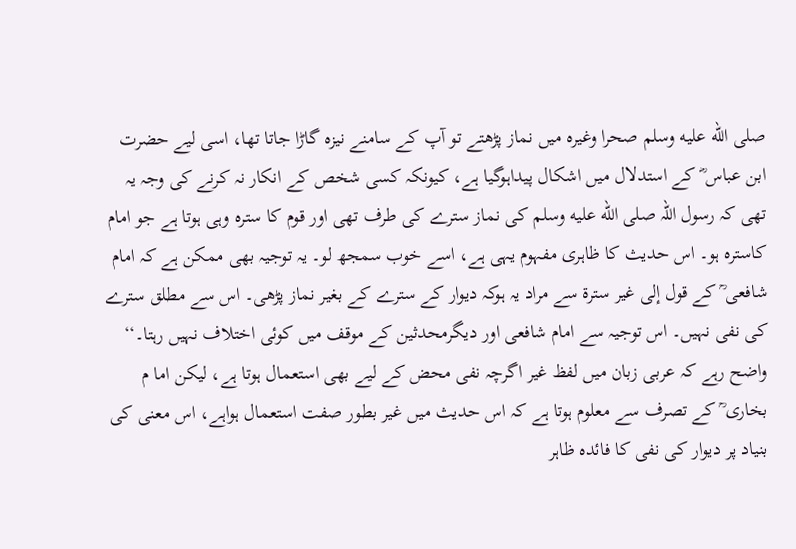صلى الله عليه وسلم صحرا وغیرہ میں نماز پڑھتے تو آپ کے سامنے نیزہ گاڑا جاتا تھا، اسی لیے حضرت ابن عباس ؓ کے استدلال میں اشکال پیداہوگیا ہے، کیونکہ کسی شخص کے انکار نہ کرنے کی وجہ یہ تھی کہ رسول اللہ صلى الله عليه وسلم کی نماز سترے کی طرف تھی اور قوم کا سترہ وہی ہوتا ہے جو امام کاسترہ ہو۔ اس حدیث کا ظاہری مفہوم یہی ہے، اسے خوب سمجھ لو۔ یہ توجیہ بھی ممکن ہے کہ امام شافعی ؒ کے قول إلی غیر سترة سے مراد یہ ہوکہ دیوار کے سترے کے بغیر نماز پڑھی۔ اس سے مطلق سترے کی نفی نہیں۔ اس توجیہ سے امام شافعی اور دیگرمحدثین کے موقف میں کوئی اختلاف نہیں رہتا۔‘‘ واضح رہے کہ عربی زبان میں لفظ غیر اگرچہ نفی محض کے لیے بھی استعمال ہوتا ہے، لیکن اما م بخاری ؒ کے تصرف سے معلوم ہوتا ہے کہ اس حدیث میں غیر بطور صفت استعمال ہواہے، اس معنی کی بنیاد پر دیوار کی نفی کا فائدہ ظاہر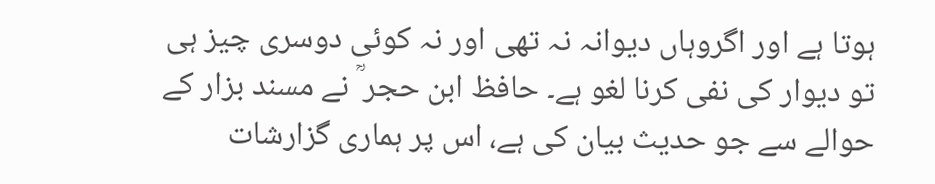ہوتا ہے اور اگروہاں دیوانہ نہ تھی اور نہ کوئی دوسری چیز ہی تو دیوار کی نفی کرنا لغو ہے۔ حافظ ابن حجر ؒ نے مسند بزار کے حوالے سے جو حدیث بیان کی ہے، اس پر ہماری گزارشات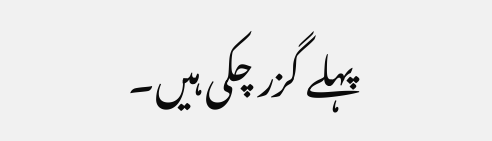پہلے گزر چکی ہیں۔